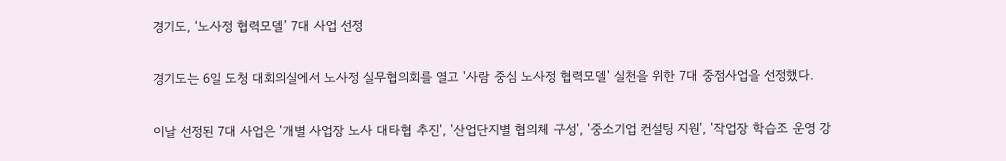경기도, ‘노사정 협력모델’ 7대 사업 선정

경기도는 6일 도청 대회의실에서 노사정 실무협의회를 열고 '사람 중심 노사정 협력모델' 실천을 위한 7대 중점사업을 선정했다.

이날 선정된 7대 사업은 '개별 사업장 노사 대타협 추진', '산업단지별 협의체 구성', '중소기업 컨설팅 지원', '작업장 학습조 운영 강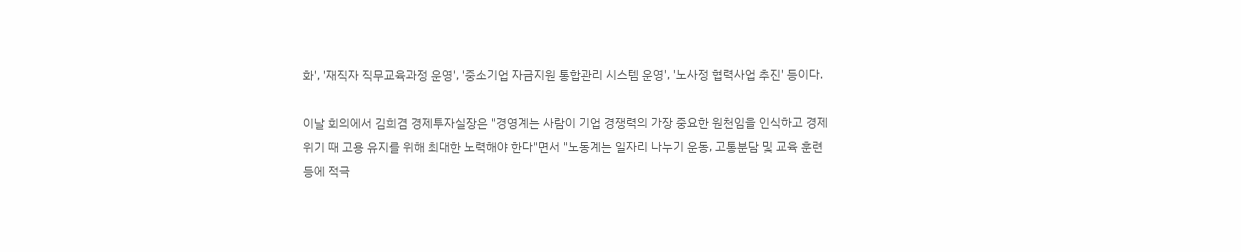화', '재직자 직무교육과정 운영', '중소기업 자금지원 통합관리 시스템 운영', '노사정 협력사업 추진' 등이다.

이날 회의에서 김희겸 경제투자실장은 "경영계는 사람이 기업 경쟁력의 가장 중요한 원천임을 인식하고 경제위기 때 고용 유지를 위해 최대한 노력해야 한다"면서 "노동계는 일자리 나누기 운동, 고통분담 및 교육 훈련 등에 적극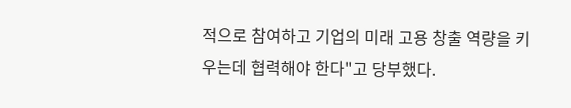적으로 참여하고 기업의 미래 고용 창출 역량을 키우는데 협력해야 한다"고 당부했다.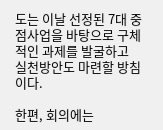도는 이날 선정된 7대 중점사업을 바탕으로 구체적인 과제를 발굴하고 실천방안도 마련할 방침이다.

한편, 회의에는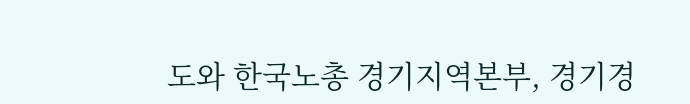도와 한국노총 경기지역본부, 경기경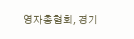영자총협회, 경기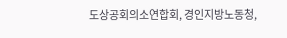도상공회의소연합회, 경인지방노동청,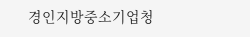경인지방중소기업청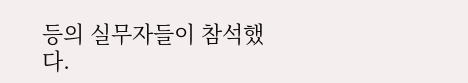등의 실무자들이 참석했다.